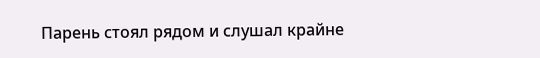Парень стоял рядом и слушал крайне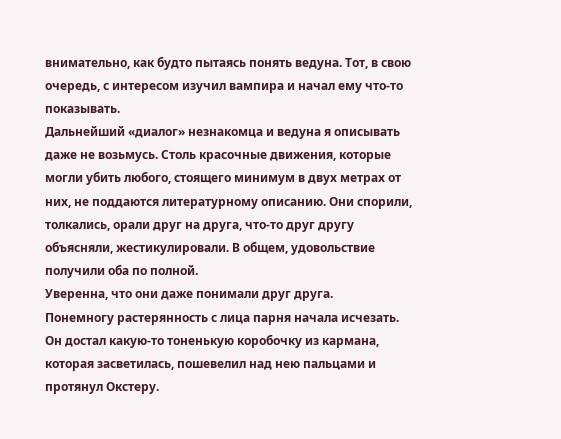внимательно, как будто пытаясь понять ведуна. Тот, в свою очередь, с интересом изучил вампира и начал ему что-то показывать.
Дальнейший «диалог» незнакомца и ведуна я описывать даже не возьмусь. Столь красочные движения, которые могли убить любого, стоящего минимум в двух метрах от них, не поддаются литературному описанию. Они спорили, толкались, орали друг на друга, что-то друг другу объясняли, жестикулировали. В общем, удовольствие получили оба по полной.
Уверенна, что они даже понимали друг друга.
Понемногу растерянность с лица парня начала исчезать. Он достал какую-то тоненькую коробочку из кармана, которая засветилась, пошевелил над нею пальцами и протянул Окстеру.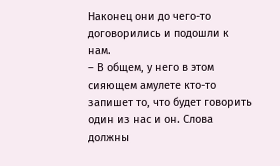Наконец они до чего-то договорились и подошли к нам.
– В общем, у него в этом сияющем амулете кто-то запишет то, что будет говорить один из нас и он. Слова должны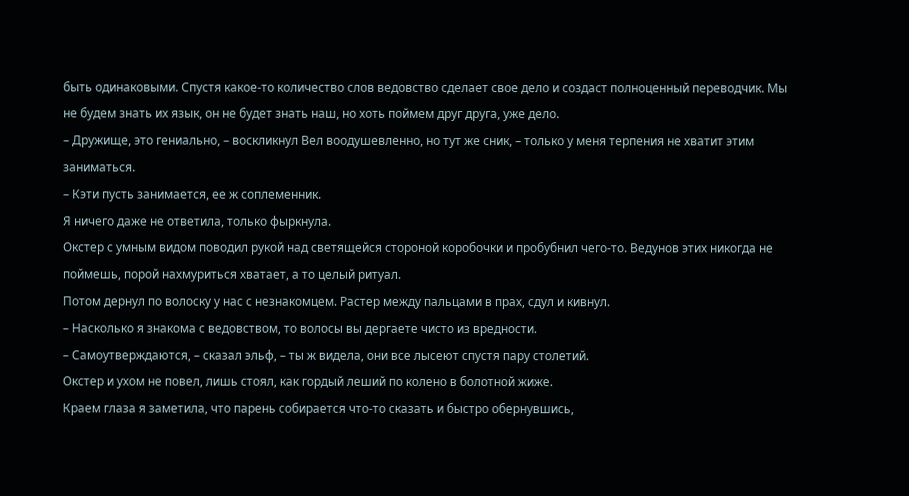быть одинаковыми. Спустя какое-то количество слов ведовство сделает свое дело и создаст полноценный переводчик. Мы не будем знать их язык, он не будет знать наш, но хоть поймем друг друга, уже дело.
– Дружище, это гениально, – воскликнул Вел воодушевленно, но тут же сник, – только у меня терпения не хватит этим заниматься.
– Кэти пусть занимается, ее ж соплеменник.
Я ничего даже не ответила, только фыркнула.
Окстер с умным видом поводил рукой над светящейся стороной коробочки и пробубнил чего-то. Ведунов этих никогда не поймешь, порой нахмуриться хватает, а то целый ритуал.
Потом дернул по волоску у нас с незнакомцем. Растер между пальцами в прах, сдул и кивнул.
– Насколько я знакома с ведовством, то волосы вы дергаете чисто из вредности.
– Самоутверждаются, – сказал эльф, – ты ж видела, они все лысеют спустя пару столетий.
Окстер и ухом не повел, лишь стоял, как гордый леший по колено в болотной жиже.
Краем глаза я заметила, что парень собирается что-то сказать и быстро обернувшись,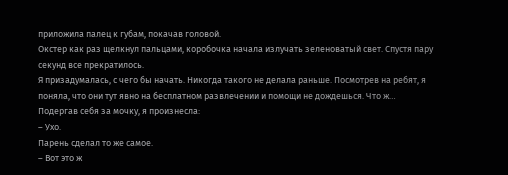приложила палец к губам, покачав головой.
Окстер как раз щелкнул пальцами, коробочка начала излучать зеленоватый свет. Спустя пару секунд все прекратилось.
Я призадумалась, с чего бы начать. Никогда такого не делала раньше. Посмотрев на ребят, я поняла, что они тут явно на бесплатном развлечении и помощи не дождешься. Что ж…
Подергав себя за мочку, я произнесла:
– Ухо.
Парень сделал то же самое.
– Вот это ж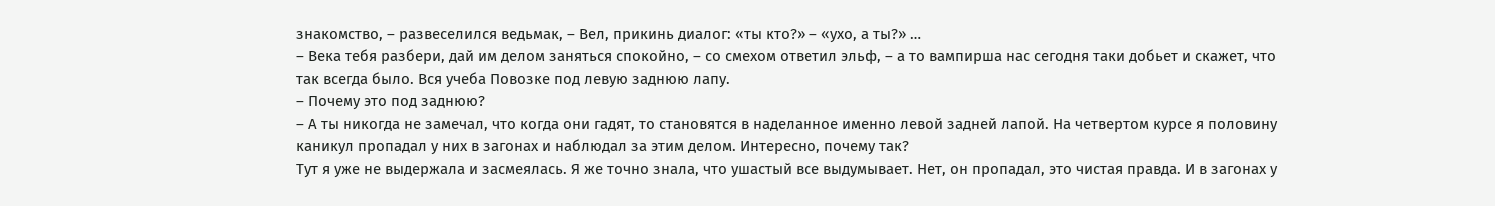знакомство, – развеселился ведьмак, – Вел, прикинь диалог: «ты кто?» – «ухо, а ты?» …
– Века тебя разбери, дай им делом заняться спокойно, – со смехом ответил эльф, – а то вампирша нас сегодня таки добьет и скажет, что так всегда было. Вся учеба Повозке под левую заднюю лапу.
– Почему это под заднюю?
– А ты никогда не замечал, что когда они гадят, то становятся в наделанное именно левой задней лапой. На четвертом курсе я половину каникул пропадал у них в загонах и наблюдал за этим делом. Интересно, почему так?
Тут я уже не выдержала и засмеялась. Я же точно знала, что ушастый все выдумывает. Нет, он пропадал, это чистая правда. И в загонах у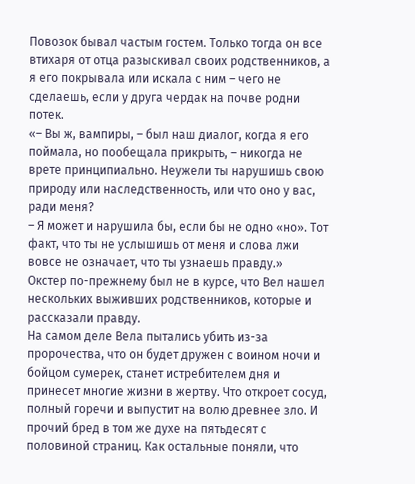Повозок бывал частым гостем. Только тогда он все втихаря от отца разыскивал своих родственников, а я его покрывала или искала с ним – чего не сделаешь, если у друга чердак на почве родни потек.
«– Вы ж, вампиры, – был наш диалог, когда я его поймала, но пообещала прикрыть, – никогда не врете принципиально. Неужели ты нарушишь свою природу или наследственность, или что оно у вас, ради меня?
– Я может и нарушила бы, если бы не одно «но». Тот факт, что ты не услышишь от меня и слова лжи вовсе не означает, что ты узнаешь правду.»
Окстер по-прежнему был не в курсе, что Вел нашел нескольких выживших родственников, которые и рассказали правду.
На самом деле Вела пытались убить из-за пророчества, что он будет дружен с воином ночи и бойцом сумерек, станет истребителем дня и принесет многие жизни в жертву. Что откроет сосуд, полный горечи и выпустит на волю древнее зло. И прочий бред в том же духе на пятьдесят с половиной страниц. Как остальные поняли, что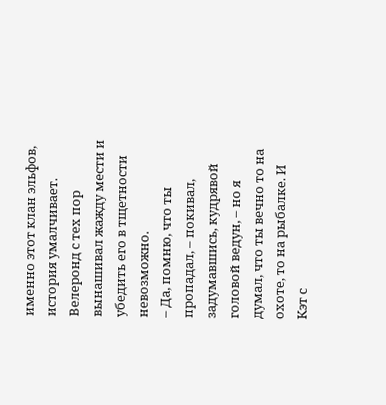именно этот клан эльфов, история умалчивает. Велеронд с тех пор вынашивал жажду мести и убедить его в тщетности невозможно.
– Да, помню, что ты пропадал, – покивал, задумавшись, кудрявой головой ведун, – но я думал, что ты вечно то на охоте, то на рыбалке. И Кэт с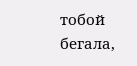тобой бегала,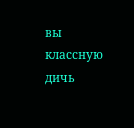вы классную дичь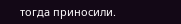тогда приносили.